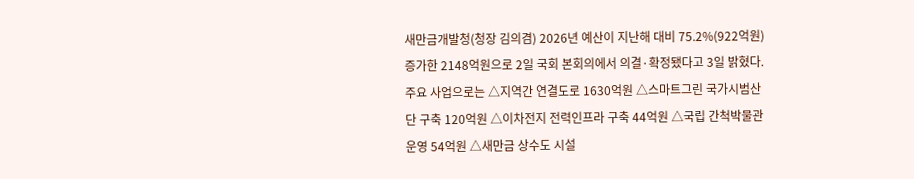새만금개발청(청장 김의겸) 2026년 예산이 지난해 대비 75.2%(922억원) 증가한 2148억원으로 2일 국회 본회의에서 의결·확정됐다고 3일 밝혔다.
주요 사업으로는 △지역간 연결도로 1630억원 △스마트그린 국가시범산단 구축 120억원 △이차전지 전력인프라 구축 44억원 △국립 간척박물관 운영 54억원 △새만금 상수도 시설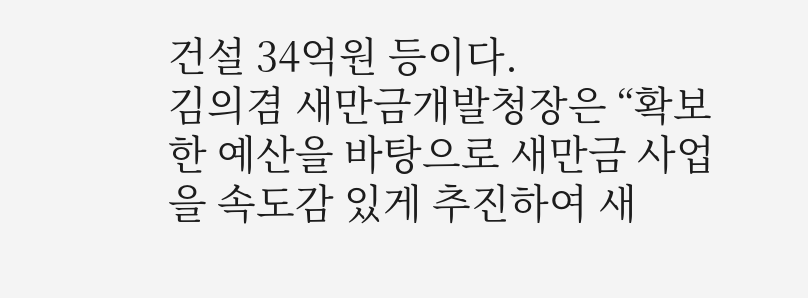건설 34억원 등이다.
김의겸 새만금개발청장은 “확보한 예산을 바탕으로 새만금 사업을 속도감 있게 추진하여 새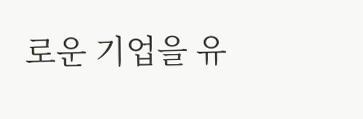로운 기업을 유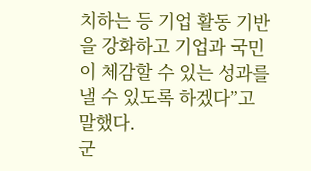치하는 등 기업 활동 기반을 강화하고 기업과 국민이 체감할 수 있는 성과를 낼 수 있도록 하겠다”고 말했다.
군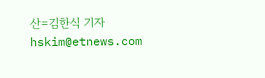산=김한식 기자 hskim@etnews.com